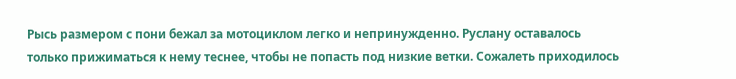Рысь размером с пони бежал за мотоциклом легко и непринужденно. Руслану оставалось только прижиматься к нему теснее, чтобы не попасть под низкие ветки. Сожалеть приходилось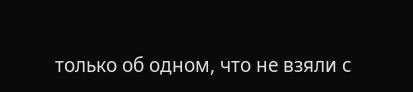только об одном, что не взяли с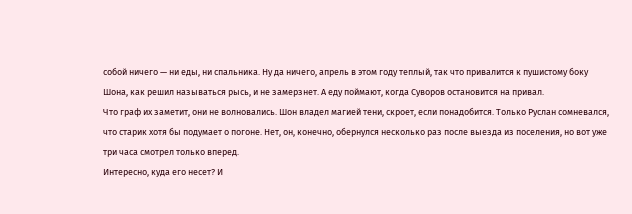собой ничего — ни еды, ни спальника. Ну да ничего, апрель в этом году теплый, так что привалится к пушистому боку Шона, как решил называться рысь, и не замерзнет. А еду поймают, когда Суворов остановится на привал.
Что граф их заметит, они не волновались. Шон владел магией тени, скроет, если понадобится. Только Руслан сомневался, что старик хотя бы подумает о погоне. Нет, он, конечно, обернулся несколько раз после выезда из поселения, но вот уже три часа смотрел только вперед.
Интересно, куда его несет? И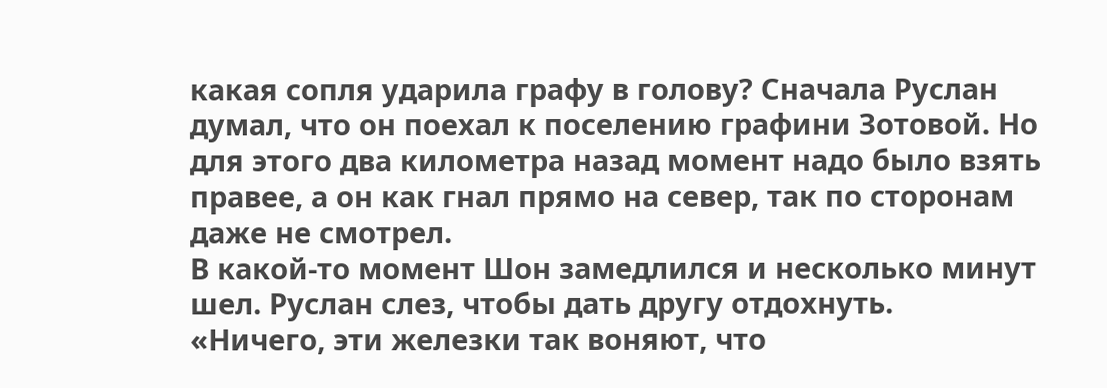какая сопля ударила графу в голову? Сначала Руслан думал, что он поехал к поселению графини Зотовой. Но для этого два километра назад момент надо было взять правее, а он как гнал прямо на север, так по сторонам даже не смотрел.
В какой-то момент Шон замедлился и несколько минут шел. Руслан слез, чтобы дать другу отдохнуть.
«Ничего, эти железки так воняют, что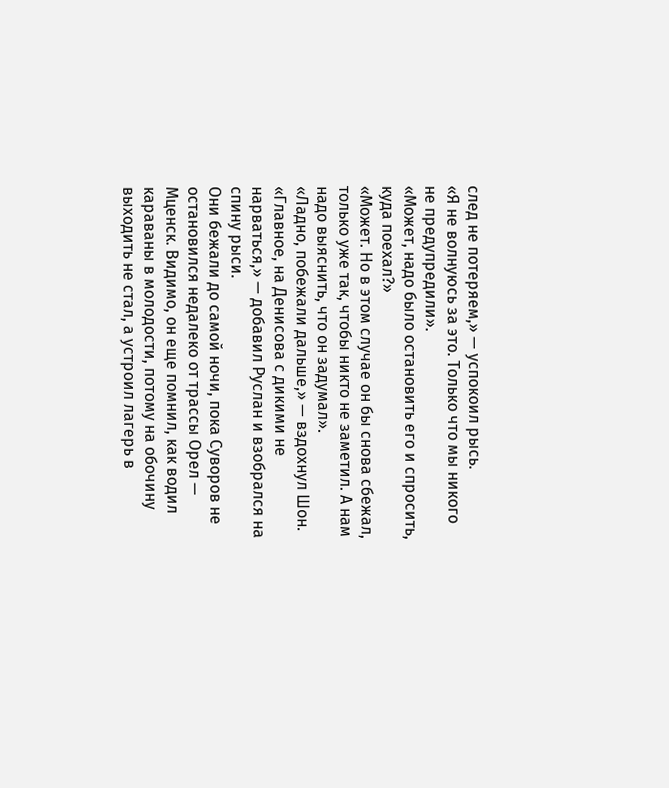след не потеряем,» — успокоил рысь.
«Я не волнуюсь за это. Только что мы никого не предупредили».
«Может, надо было остановить его и спросить, куда поехал?»
«Может. Но в этом случае он бы снова сбежал, только уже так, чтобы никто не заметил. А нам надо выяснить, что он задумал».
«Ладно, побежали дальше,» — вздохнул Шон.
«Главное, на Денисова с дикими не нарваться,» — добавил Руслан и взобрался на спину рыси.
Они бежали до самой ночи, пока Суворов не остановился недалеко от трассы Орел — Мценск. Видимо, он еще помнил, как водил караваны в молодости, потому на обочину выходить не стал, а устроил лагерь в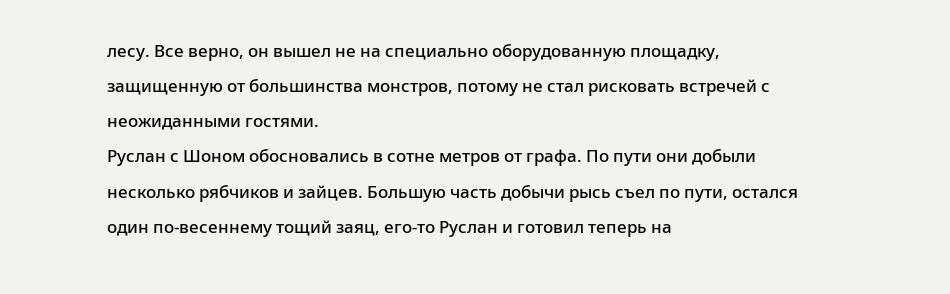лесу. Все верно, он вышел не на специально оборудованную площадку, защищенную от большинства монстров, потому не стал рисковать встречей с неожиданными гостями.
Руслан с Шоном обосновались в сотне метров от графа. По пути они добыли несколько рябчиков и зайцев. Большую часть добычи рысь съел по пути, остался один по-весеннему тощий заяц, его-то Руслан и готовил теперь на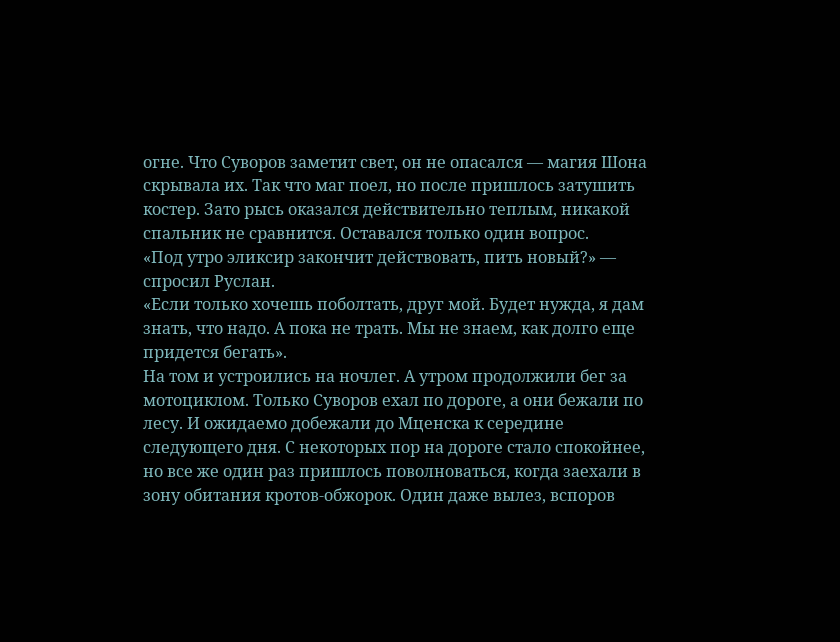огне. Что Суворов заметит свет, он не опасался — магия Шона скрывала их. Так что маг поел, но после пришлось затушить костер. Зато рысь оказался действительно теплым, никакой спальник не сравнится. Оставался только один вопрос.
«Под утро эликсир закончит действовать, пить новый?» — спросил Руслан.
«Если только хочешь поболтать, друг мой. Будет нужда, я дам знать, что надо. А пока не трать. Мы не знаем, как долго еще придется бегать».
На том и устроились на ночлег. А утром продолжили бег за мотоциклом. Только Суворов ехал по дороге, а они бежали по лесу. И ожидаемо добежали до Мценска к середине следующего дня. С некоторых пор на дороге стало спокойнее, но все же один раз пришлось поволноваться, когда заехали в зону обитания кротов-обжорок. Один даже вылез, вспоров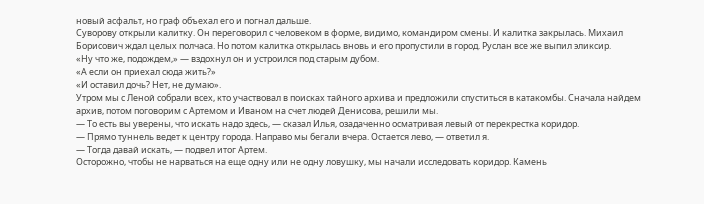новый асфальт, но граф объехал его и погнал дальше.
Суворову открыли калитку. Он переговорил с человеком в форме, видимо, командиром смены. И калитка закрылась. Михаил Борисович ждал целых полчаса. Но потом калитка открылась вновь и его пропустили в город. Руслан все же выпил эликсир.
«Ну что же, подождем,» — вздохнул он и устроился под старым дубом.
«А если он приехал сюда жить?»
«И оставил дочь? Нет, не думаю».
Утром мы с Леной собрали всех, кто участвовал в поисках тайного архива и предложили спуститься в катакомбы. Сначала найдем архив, потом поговорим с Артемом и Иваном на счет людей Денисова, решили мы.
— То есть вы уверены, что искать надо здесь, — сказал Илья, озадаченно осматривая левый от перекрестка коридор.
— Прямо туннель ведет к центру города. Направо мы бегали вчера. Остается лево, — ответил я.
— Тогда давай искать, — подвел итог Артем.
Осторожно, чтобы не нарваться на еще одну или не одну ловушку, мы начали исследовать коридор. Камень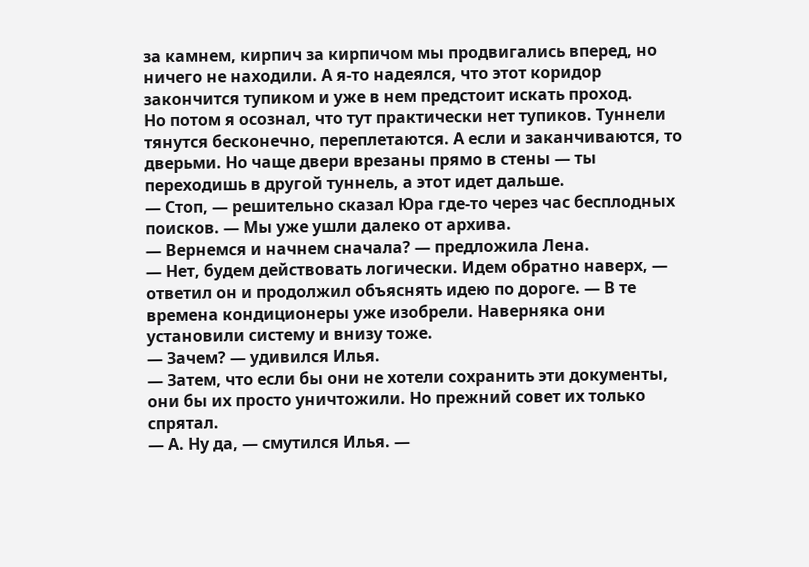за камнем, кирпич за кирпичом мы продвигались вперед, но ничего не находили. А я-то надеялся, что этот коридор закончится тупиком и уже в нем предстоит искать проход.
Но потом я осознал, что тут практически нет тупиков. Туннели тянутся бесконечно, переплетаются. А если и заканчиваются, то дверьми. Но чаще двери врезаны прямо в стены — ты переходишь в другой туннель, а этот идет дальше.
— Стоп, — решительно сказал Юра где-то через час бесплодных поисков. — Мы уже ушли далеко от архива.
— Вернемся и начнем сначала? — предложила Лена.
— Нет, будем действовать логически. Идем обратно наверх, — ответил он и продолжил объяснять идею по дороге. — В те времена кондиционеры уже изобрели. Наверняка они установили систему и внизу тоже.
— Зачем? — удивился Илья.
— Затем, что если бы они не хотели сохранить эти документы, они бы их просто уничтожили. Но прежний совет их только спрятал.
— А. Ну да, — смутился Илья. —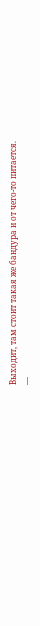Выходит, там стоит такая же бандура и от чего-то питается.
—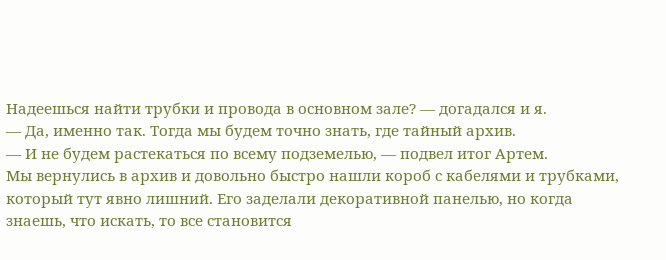Надеешься найти трубки и провода в основном зале? — догадался и я.
— Да, именно так. Тогда мы будем точно знать, где тайный архив.
— И не будем растекаться по всему подземелью, — подвел итог Артем.
Мы вернулись в архив и довольно быстро нашли короб с кабелями и трубками, который тут явно лишний. Его заделали декоративной панелью, но когда знаешь, что искать, то все становится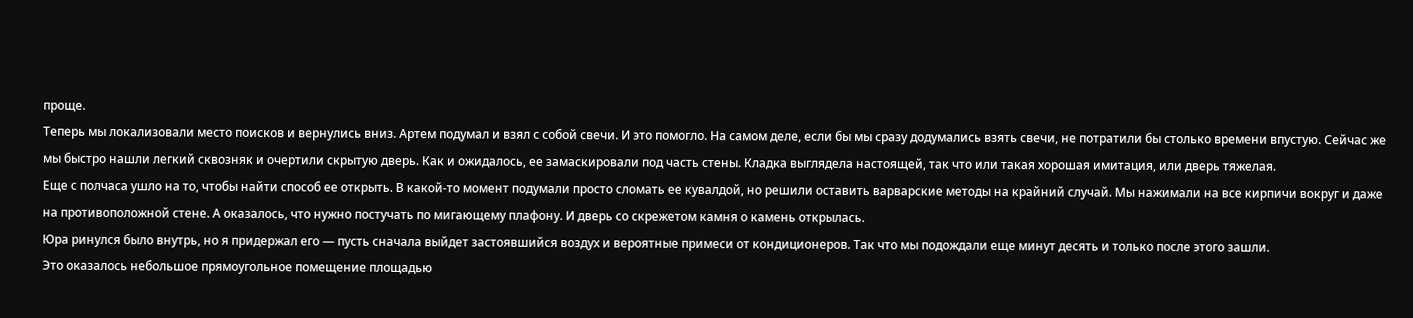проще.
Теперь мы локализовали место поисков и вернулись вниз. Артем подумал и взял с собой свечи. И это помогло. На самом деле, если бы мы сразу додумались взять свечи, не потратили бы столько времени впустую. Сейчас же мы быстро нашли легкий сквозняк и очертили скрытую дверь. Как и ожидалось, ее замаскировали под часть стены. Кладка выглядела настоящей, так что или такая хорошая имитация, или дверь тяжелая.
Еще с полчаса ушло на то, чтобы найти способ ее открыть. В какой-то момент подумали просто сломать ее кувалдой, но решили оставить варварские методы на крайний случай. Мы нажимали на все кирпичи вокруг и даже на противоположной стене. А оказалось, что нужно постучать по мигающему плафону. И дверь со скрежетом камня о камень открылась.
Юра ринулся было внутрь, но я придержал его — пусть сначала выйдет застоявшийся воздух и вероятные примеси от кондиционеров. Так что мы подождали еще минут десять и только после этого зашли.
Это оказалось небольшое прямоугольное помещение площадью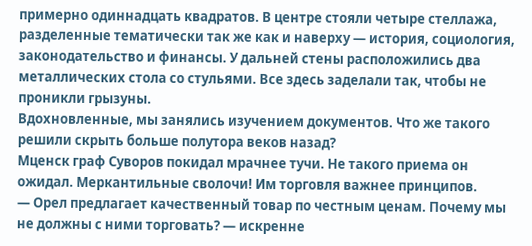примерно одиннадцать квадратов. В центре стояли четыре стеллажа, разделенные тематически так же как и наверху — история, социология, законодательство и финансы. У дальней стены расположились два металлических стола со стульями. Все здесь заделали так, чтобы не проникли грызуны.
Вдохновленные, мы занялись изучением документов. Что же такого решили скрыть больше полутора веков назад?
Мценск граф Суворов покидал мрачнее тучи. Не такого приема он ожидал. Меркантильные сволочи! Им торговля важнее принципов.
— Орел предлагает качественный товар по честным ценам. Почему мы не должны с ними торговать? — искренне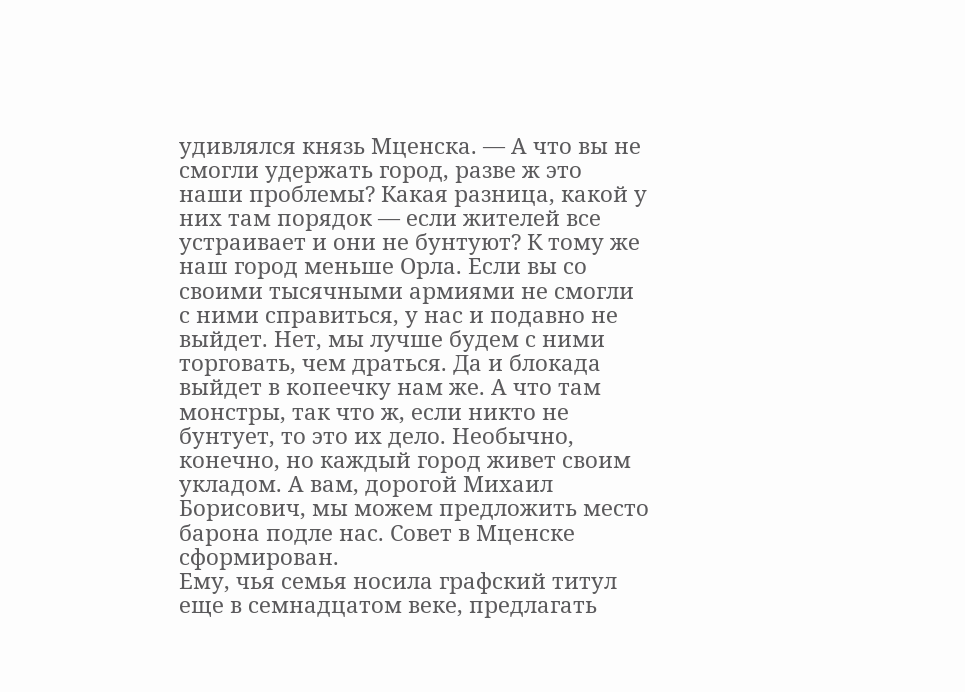удивлялся князь Мценска. — А что вы не смогли удержать город, разве ж это наши проблемы? Какая разница, какой у них там порядок — если жителей все устраивает и они не бунтуют? К тому же наш город меньше Орла. Если вы со своими тысячными армиями не смогли с ними справиться, у нас и подавно не выйдет. Нет, мы лучше будем с ними торговать, чем драться. Да и блокада выйдет в копеечку нам же. А что там монстры, так что ж, если никто не бунтует, то это их дело. Необычно, конечно, но каждый город живет своим укладом. А вам, дорогой Михаил Борисович, мы можем предложить место барона подле нас. Совет в Мценске сформирован.
Ему, чья семья носила графский титул еще в семнадцатом веке, предлагать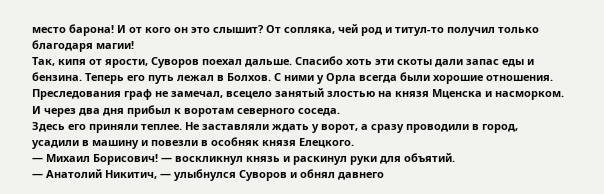место барона! И от кого он это слышит? От сопляка, чей род и титул-то получил только благодаря магии!
Так, кипя от ярости, Суворов поехал дальше. Спасибо хоть эти скоты дали запас еды и бензина. Теперь его путь лежал в Болхов. С ними у Орла всегда были хорошие отношения.
Преследования граф не замечал, всецело занятый злостью на князя Мценска и насморком. И через два дня прибыл к воротам северного соседа.
Здесь его приняли теплее. Не заставляли ждать у ворот, а сразу проводили в город, усадили в машину и повезли в особняк князя Елецкого.
— Михаил Борисович! — воскликнул князь и раскинул руки для объятий.
— Анатолий Никитич, — улыбнулся Суворов и обнял давнего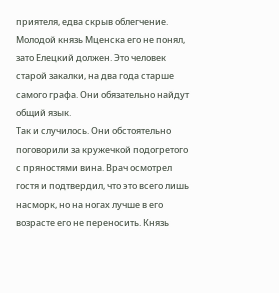приятеля, едва скрыв облегчение.
Молодой князь Мценска его не понял, зато Елецкий должен. Это человек старой закалки, на два года старше самого графа. Они обязательно найдут общий язык.
Так и случилось. Они обстоятельно поговорили за кружечкой подогретого с пряностями вина. Врач осмотрел гостя и подтвердил, что это всего лишь насморк, но на ногах лучше в его возрасте его не переносить. Князь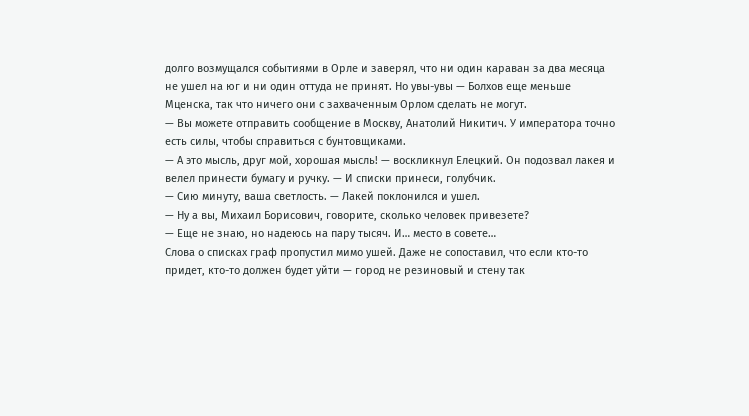долго возмущался событиями в Орле и заверял, что ни один караван за два месяца не ушел на юг и ни один оттуда не принят. Но увы-увы — Болхов еще меньше Мценска, так что ничего они с захваченным Орлом сделать не могут.
— Вы можете отправить сообщение в Москву, Анатолий Никитич. У императора точно есть силы, чтобы справиться с бунтовщиками.
— А это мысль, друг мой, хорошая мысль! — воскликнул Елецкий. Он подозвал лакея и велел принести бумагу и ручку. — И списки принеси, голубчик.
— Сию минуту, ваша светлость. — Лакей поклонился и ушел.
— Ну а вы, Михаил Борисович, говорите, сколько человек привезете?
— Еще не знаю, но надеюсь на пару тысяч. И… место в совете…
Слова о списках граф пропустил мимо ушей. Даже не сопоставил, что если кто-то придет, кто-то должен будет уйти — город не резиновый и стену так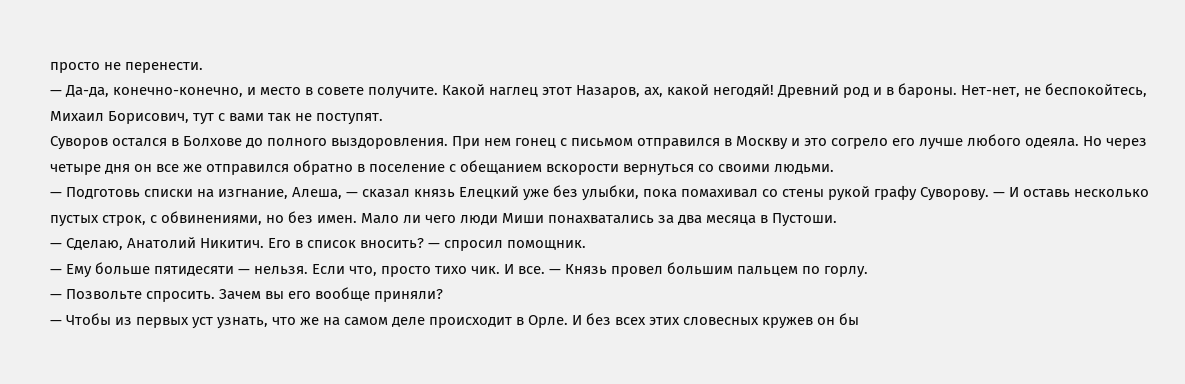просто не перенести.
— Да-да, конечно-конечно, и место в совете получите. Какой наглец этот Назаров, ах, какой негодяй! Древний род и в бароны. Нет-нет, не беспокойтесь, Михаил Борисович, тут с вами так не поступят.
Суворов остался в Болхове до полного выздоровления. При нем гонец с письмом отправился в Москву и это согрело его лучше любого одеяла. Но через четыре дня он все же отправился обратно в поселение с обещанием вскорости вернуться со своими людьми.
— Подготовь списки на изгнание, Алеша, — сказал князь Елецкий уже без улыбки, пока помахивал со стены рукой графу Суворову. — И оставь несколько пустых строк, с обвинениями, но без имен. Мало ли чего люди Миши понахватались за два месяца в Пустоши.
— Сделаю, Анатолий Никитич. Его в список вносить? — спросил помощник.
— Ему больше пятидесяти — нельзя. Если что, просто тихо чик. И все. — Князь провел большим пальцем по горлу.
— Позвольте спросить. Зачем вы его вообще приняли?
— Чтобы из первых уст узнать, что же на самом деле происходит в Орле. И без всех этих словесных кружев он бы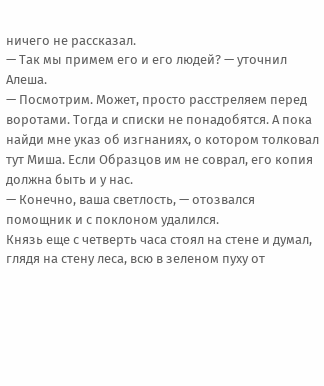ничего не рассказал.
— Так мы примем его и его людей? — уточнил Алеша.
— Посмотрим. Может, просто расстреляем перед воротами. Тогда и списки не понадобятся. А пока найди мне указ об изгнаниях, о котором толковал тут Миша. Если Образцов им не соврал, его копия должна быть и у нас.
— Конечно, ваша светлость, — отозвался помощник и с поклоном удалился.
Князь еще с четверть часа стоял на стене и думал, глядя на стену леса, всю в зеленом пуху от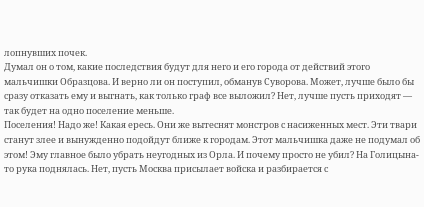лопнувших почек.
Думал он о том, какие последствия будут для него и его города от действий этого мальчишки Образцова. И верно ли он поступил, обманув Суворова. Может, лучше было бы сразу отказать ему и выгнать, как только граф все выложил? Нет, лучше пусть приходят — так будет на одно поселение меньше.
Поселения! Надо же! Какая ересь. Они же вытеснят монстров с насиженных мест. Эти твари станут злее и вынужденно подойдут ближе к городам. Этот мальчишка даже не подумал об этом! Эму главное было убрать неугодных из Орла. И почему просто не убил? На Голицына-то рука поднялась. Нет, пусть Москва присылает войска и разбирается с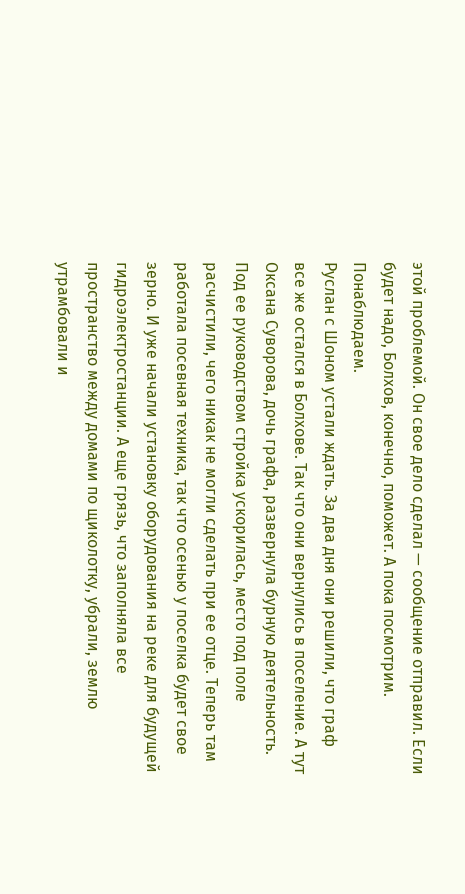этой проблемой. Он свое дело сделал — сообщение отправил. Если будет надо, Болхов, конечно, поможет. А пока посмотрим. Понаблюдаем.
Руслан с Шоном устали ждать. За два дня они решили, что граф все же остался в Болхове. Так что они вернулись в поселение. А тут Оксана Суворова, дочь графа, развернула бурную деятельность.
Под ее руководством стройка ускорилась, место под поле расчистили, чего никак не могли сделать при ее отце. Теперь там работала посевная техника, так что осенью у поселка будет свое зерно. И уже начали установку оборудования на реке для будущей гидроэлектростанции. А еще грязь, что заполняла все пространство между домами по щиколотку, убрали, землю утрамбовали и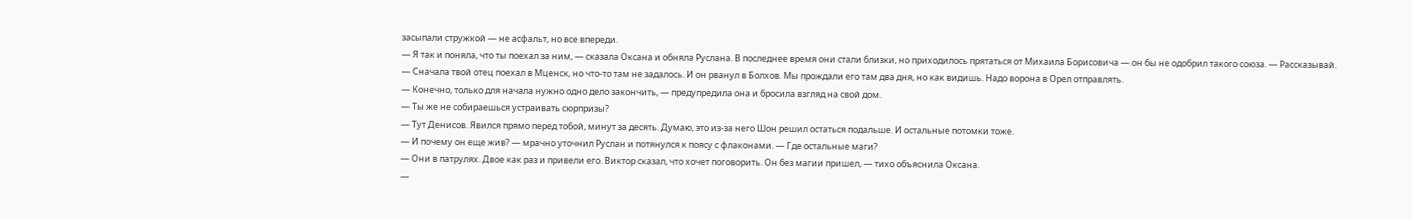засыпали стружкой — не асфальт, но все впереди.
— Я так и поняла, что ты поехал за ним, — сказала Оксана и обняла Руслана. В последнее время они стали близки, но приходилось прятаться от Михаила Борисовича — он бы не одобрил такого союза. — Рассказывай.
— Сначала твой отец поехал в Мценск, но что-то там не задалось. И он рванул в Болхов. Мы прождали его там два дня, но как видишь. Надо ворона в Орел отправлять.
— Конечно, только для начала нужно одно дело закончить, — предупредила она и бросила взгляд на свой дом.
— Ты же не собираешься устраивать сюрпризы?
— Тут Денисов. Явился прямо перед тобой, минут за десять. Думаю, это из-за него Шон решил остаться подальше. И остальные потомки тоже.
— И почему он еще жив? — мрачно уточнил Руслан и потянулся к поясу с флаконами. — Где остальные маги?
— Они в патрулях. Двое как раз и привели его. Виктор сказал, что хочет поговорить. Он без магии пришел, — тихо объяснила Оксана.
—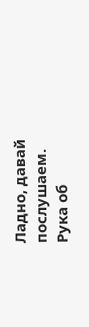Ладно, давай послушаем.
Рука об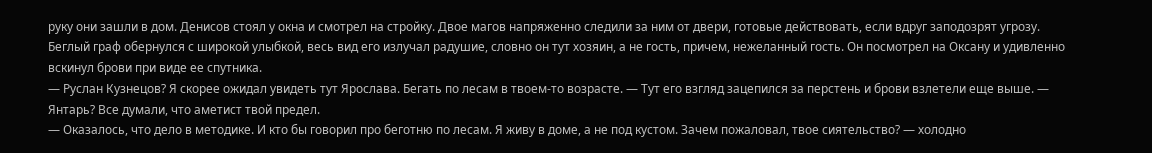руку они зашли в дом. Денисов стоял у окна и смотрел на стройку. Двое магов напряженно следили за ним от двери, готовые действовать, если вдруг заподозрят угрозу.
Беглый граф обернулся с широкой улыбкой, весь вид его излучал радушие, словно он тут хозяин, а не гость, причем, нежеланный гость. Он посмотрел на Оксану и удивленно вскинул брови при виде ее спутника.
— Руслан Кузнецов? Я скорее ожидал увидеть тут Ярослава. Бегать по лесам в твоем-то возрасте. — Тут его взгляд зацепился за перстень и брови взлетели еще выше. — Янтарь? Все думали, что аметист твой предел.
— Оказалось, что дело в методике. И кто бы говорил про беготню по лесам. Я живу в доме, а не под кустом. Зачем пожаловал, твое сиятельство? — холодно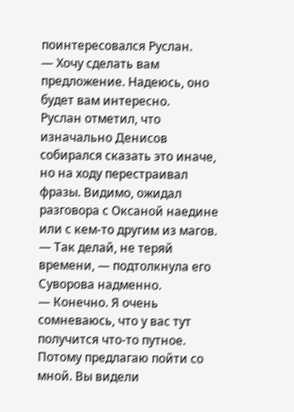поинтересовался Руслан.
— Хочу сделать вам предложение. Надеюсь, оно будет вам интересно.
Руслан отметил, что изначально Денисов собирался сказать это иначе, но на ходу перестраивал фразы. Видимо, ожидал разговора с Оксаной наедине или с кем-то другим из магов.
— Так делай, не теряй времени, — подтолкнула его Суворова надменно.
— Конечно. Я очень сомневаюсь, что у вас тут получится что-то путное. Потому предлагаю пойти со мной. Вы видели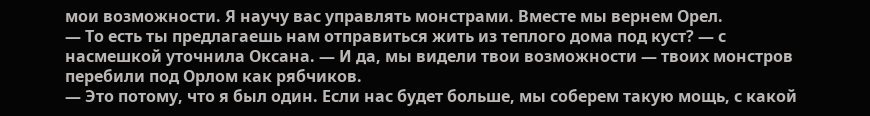мои возможности. Я научу вас управлять монстрами. Вместе мы вернем Орел.
— То есть ты предлагаешь нам отправиться жить из теплого дома под куст? — с насмешкой уточнила Оксана. — И да, мы видели твои возможности — твоих монстров перебили под Орлом как рябчиков.
— Это потому, что я был один. Если нас будет больше, мы соберем такую мощь, с какой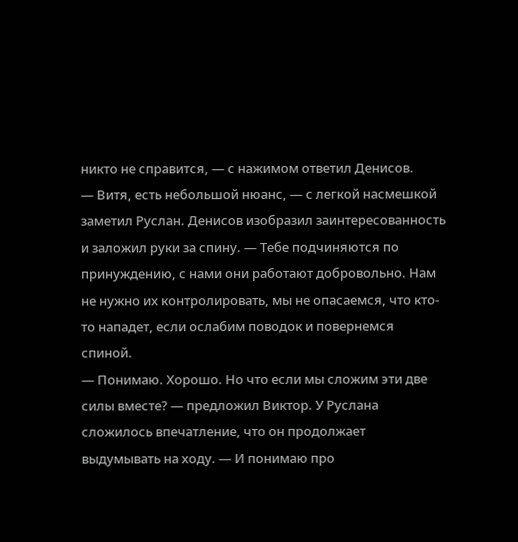никто не справится, — с нажимом ответил Денисов.
— Витя, есть небольшой нюанс, — с легкой насмешкой заметил Руслан. Денисов изобразил заинтересованность и заложил руки за спину. — Тебе подчиняются по принуждению, с нами они работают добровольно. Нам не нужно их контролировать, мы не опасаемся, что кто-то нападет, если ослабим поводок и повернемся спиной.
— Понимаю. Хорошо. Но что если мы сложим эти две силы вместе? — предложил Виктор. У Руслана сложилось впечатление, что он продолжает выдумывать на ходу. — И понимаю про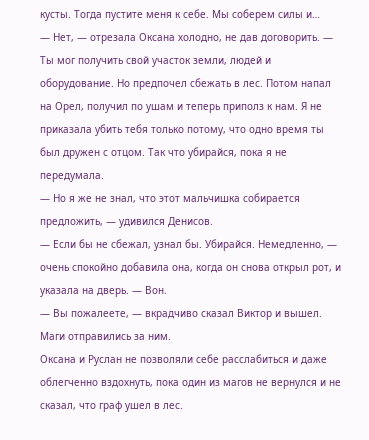кусты. Тогда пустите меня к себе. Мы соберем силы и…
— Нет, — отрезала Оксана холодно, не дав договорить. — Ты мог получить свой участок земли, людей и оборудование. Но предпочел сбежать в лес. Потом напал на Орел, получил по ушам и теперь приполз к нам. Я не приказала убить тебя только потому, что одно время ты был дружен с отцом. Так что убирайся, пока я не передумала.
— Но я же не знал, что этот мальчишка собирается предложить, — удивился Денисов.
— Если бы не сбежал, узнал бы. Убирайся. Немедленно, — очень спокойно добавила она, когда он снова открыл рот, и указала на дверь. — Вон.
— Вы пожалеете, — вкрадчиво сказал Виктор и вышел.
Маги отправились за ним.
Оксана и Руслан не позволяли себе расслабиться и даже облегченно вздохнуть, пока один из магов не вернулся и не сказал, что граф ушел в лес.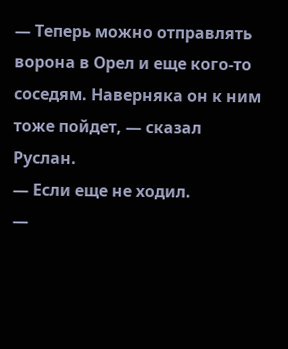— Теперь можно отправлять ворона в Орел и еще кого-то соседям. Наверняка он к ним тоже пойдет, — сказал Руслан.
— Если еще не ходил.
—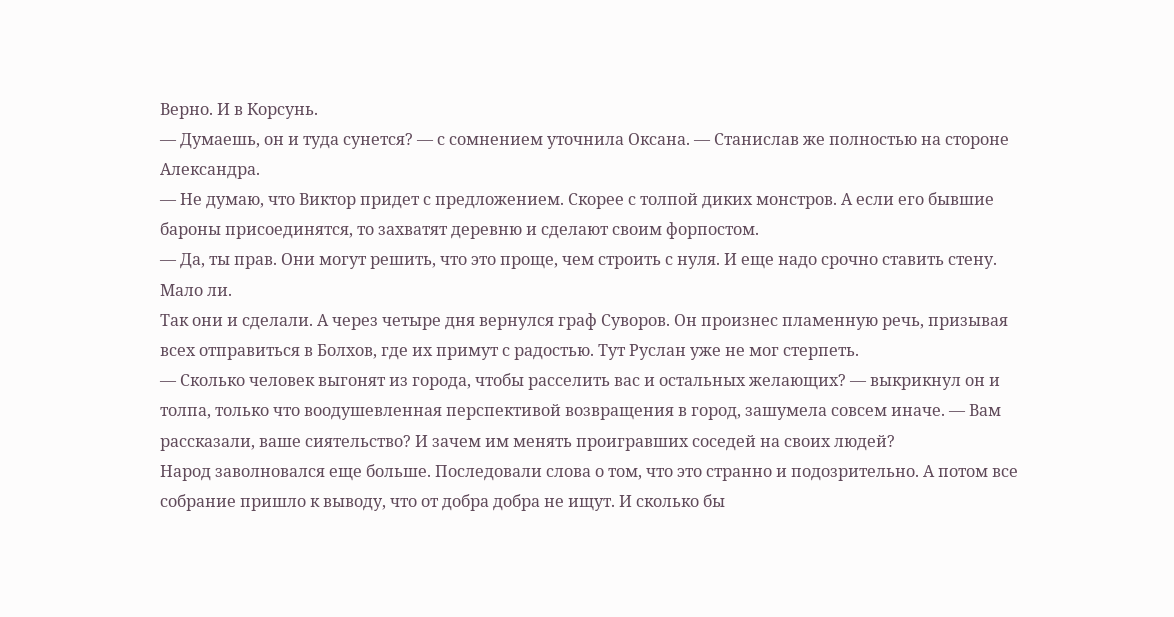Верно. И в Корсунь.
— Думаешь, он и туда сунется? — с сомнением уточнила Оксана. — Станислав же полностью на стороне Александра.
— Не думаю, что Виктор придет с предложением. Скорее с толпой диких монстров. А если его бывшие бароны присоединятся, то захватят деревню и сделают своим форпостом.
— Да, ты прав. Они могут решить, что это проще, чем строить с нуля. И еще надо срочно ставить стену. Мало ли.
Так они и сделали. А через четыре дня вернулся граф Суворов. Он произнес пламенную речь, призывая всех отправиться в Болхов, где их примут с радостью. Тут Руслан уже не мог стерпеть.
— Сколько человек выгонят из города, чтобы расселить вас и остальных желающих? — выкрикнул он и толпа, только что воодушевленная перспективой возвращения в город, зашумела совсем иначе. — Вам рассказали, ваше сиятельство? И зачем им менять проигравших соседей на своих людей?
Народ заволновался еще больше. Последовали слова о том, что это странно и подозрительно. А потом все собрание пришло к выводу, что от добра добра не ищут. И сколько бы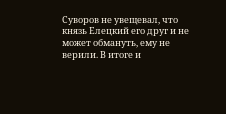Суворов не увещевал, что князь Елецкий его друг и не может обмануть, ему не верили. В итоге и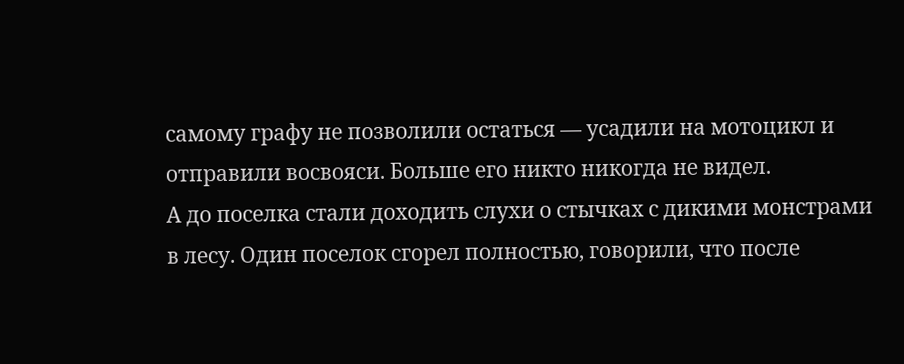самому графу не позволили остаться — усадили на мотоцикл и отправили восвояси. Больше его никто никогда не видел.
А до поселка стали доходить слухи о стычках с дикими монстрами в лесу. Один поселок сгорел полностью, говорили, что после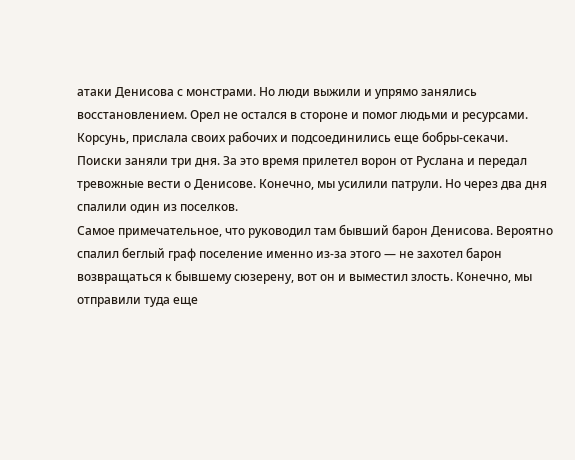атаки Денисова с монстрами. Но люди выжили и упрямо занялись восстановлением. Орел не остался в стороне и помог людьми и ресурсами. Корсунь, прислала своих рабочих и подсоединились еще бобры-секачи.
Поиски заняли три дня. За это время прилетел ворон от Руслана и передал тревожные вести о Денисове. Конечно, мы усилили патрули. Но через два дня спалили один из поселков.
Самое примечательное, что руководил там бывший барон Денисова. Вероятно спалил беглый граф поселение именно из-за этого — не захотел барон возвращаться к бывшему сюзерену, вот он и выместил злость. Конечно, мы отправили туда еще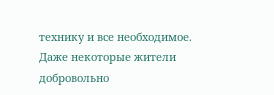технику и все необходимое. Даже некоторые жители добровольно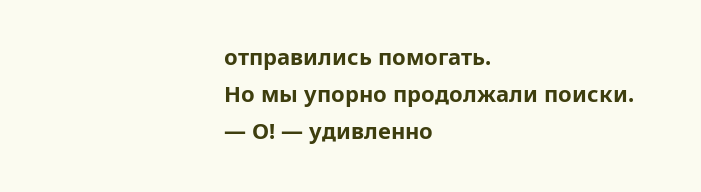отправились помогать.
Но мы упорно продолжали поиски.
— О! — удивленно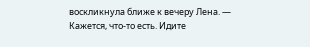воскликнула ближе к вечеру Лена. — Кажется, что-то есть. Идите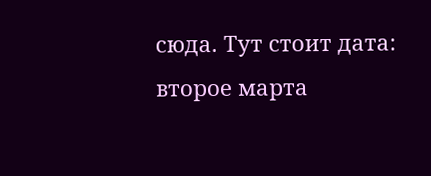сюда. Тут стоит дата: второе марта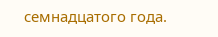семнадцатого года.